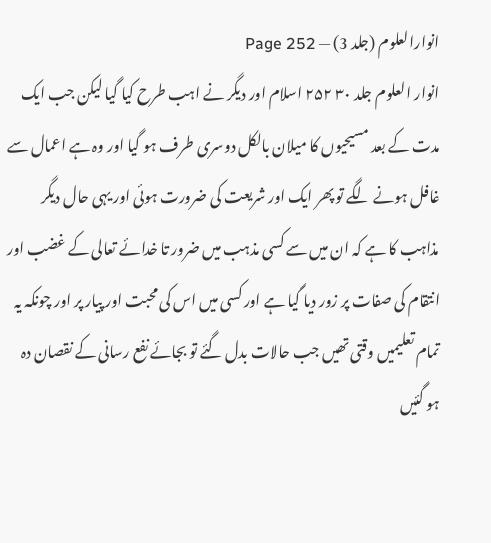انوارالعلوم (جلد 3) — Page 252
انوار العلوم جلد ۳۰ ۲۵۲ اسلام اور دیگر نے اہب طرح کیا گیا لیکن جب ایک مدت کے بعد مسیحیوں کا میلان بالکل دوسری طرف ہو گیا اور وہ ہے اعمال سے غافل ہونے لگے تو پھر ایک اور شریعت کی ضرورت ہوئی اور یہی حال دیگر مذاہب کا ہے کہ ان میں سے کسی مذہب میں ضرور تا خدائے تعالی کے غضب اور انتقام کی صفات پر زور دیا گیا ہے اور کسی میں اس کی محبت اور پیار پر اور چونکہ یہ تمام تعلیمیں وقتی تھیں جب حالات بدل گئے تو بجائے نفع رسانی کے نقصان دہ ہو گئیں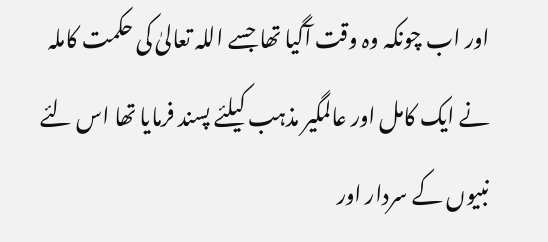اور اب چونکہ وہ وقت آگیا تھا جسے اللہ تعالیٰ کی حکمت کاملہ نے ایک کامل اور عالمگیر مذہب کیلئے پسند فرمایا تھا اس لئے نبیوں کے سردار اور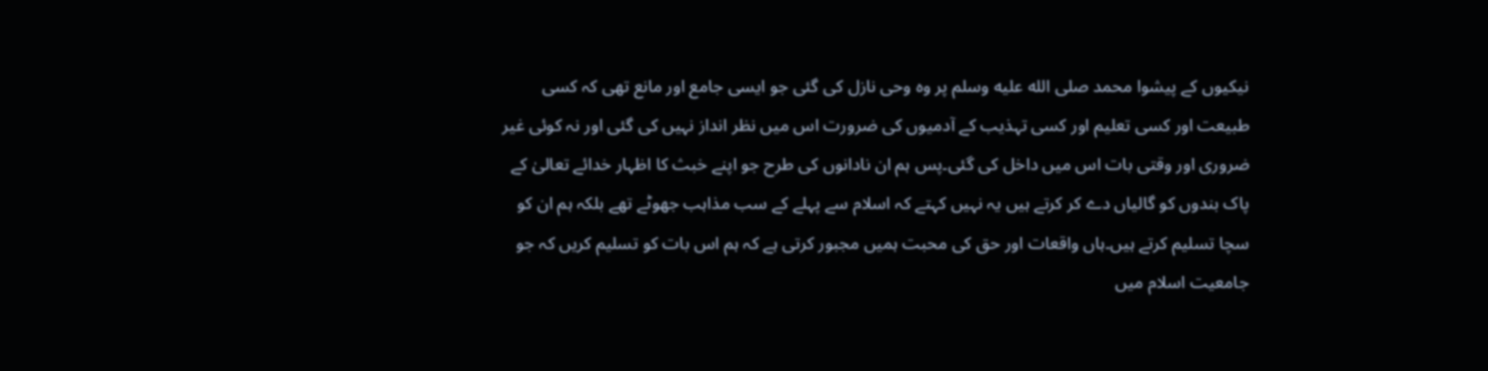نیکیوں کے پیشوا محمد صلى الله عليه وسلم پر وہ وحی نازل کی گئی جو ایسی جامع اور مانع تھی کہ کسی طبیعت اور کسی تعلیم اور کسی تہذیب کے آدمیوں کی ضرورت اس میں نظر انداز نہیں کی گئی اور نہ کوئی غیر ضروری اور وقتی بات اس میں داخل کی گئی۔پس ہم ان نادانوں کی طرح جو اپنے خبث کا اظہار خدائے تعالیٰ کے پاک بندوں کو گالیاں دے کر کرتے ہیں یہ نہیں کہتے کہ اسلام سے پہلے کے سب مذاہب جھوٹے تھے بلکہ ہم ان کو سچا تسلیم کرتے ہیں۔ہاں واقعات اور حق کی محبت ہمیں مجبور کرتی ہے کہ ہم اس بات کو تسلیم کریں کہ جو جامعیت اسلام میں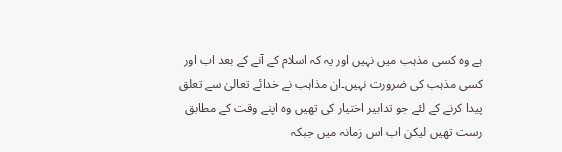ہے وہ کسی مذہب میں نہیں اور یہ کہ اسلام کے آنے کے بعد اب اور کسی مذہب کی ضرورت نہیں۔ان مذاہب نے خدائے تعالیٰ سے تعلق پیدا کرنے کے لئے جو تدابیر اختیار کی تھیں وہ اپنے وقت کے مطابق رست تھیں لیکن اب اس زمانہ میں جبکہ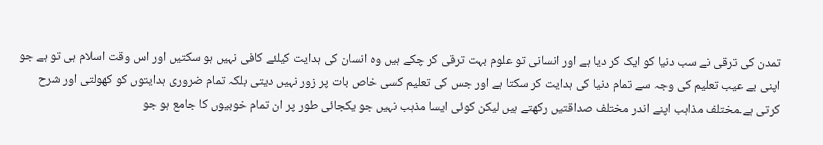تمدن کی ترقی نے سب دنیا کو ایک کر دیا ہے اور انسانی تو علوم بہت ترقی کر چکے ہیں وہ انسان کی ہدایت کیلئے کافی نہیں ہو سکتیں اور اس وقت اسلام ہی تو ہے جو اپنی بے عیب تعلیم کی وجہ سے تمام دنیا کی ہدایت کر سکتا ہے اور جس کی تعلیم کسی خاص بات پر زور نہیں دیتی بلکہ تمام ضروری ہدایتوں کو کھولتی اور شرح کرتی ہے۔مختلف مذاہب اپنے اندر مختلف صداقتیں رکھتے ہیں لیکن کوئی ایسا مذہب نہیں جو یکجائی طور پر ان تمام خوبیوں کا جامع ہو جو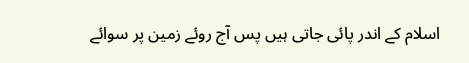اسلام کے اندر پائی جاتی ہیں پس آج روئے زمین پر سوائے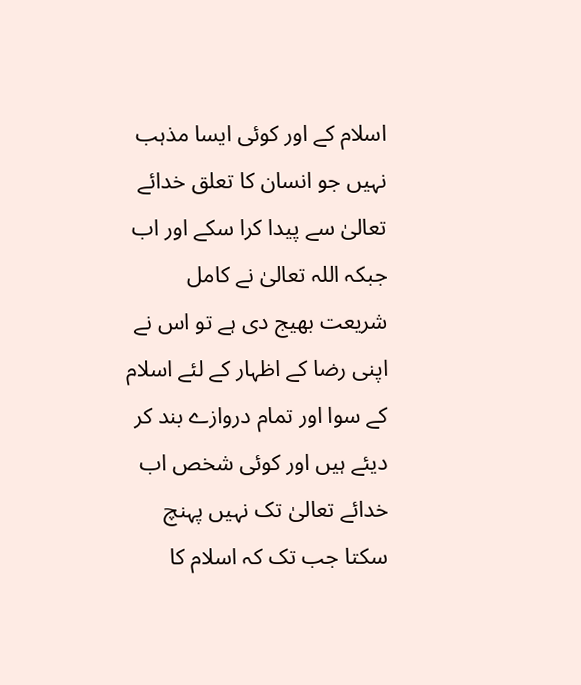اسلام کے اور کوئی ایسا مذہب نہیں جو انسان کا تعلق خدائے تعالیٰ سے پیدا کرا سکے اور اب جبکہ اللہ تعالیٰ نے کامل شریعت بھیج دی ہے تو اس نے اپنی رضا کے اظہار کے لئے اسلام کے سوا اور تمام دروازے بند کر دیئے ہیں اور کوئی شخص اب خدائے تعالیٰ تک نہیں پہنچ سکتا جب تک کہ اسلام کا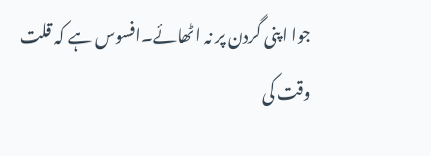جوا اپنی گردن پر نہ اٹھائے۔افسوس ہے کہ قلت وقت کی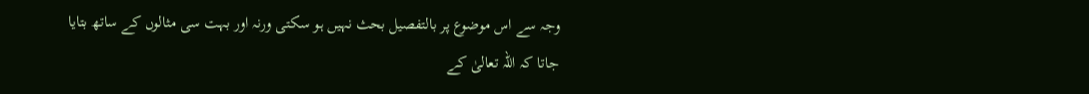وجہ سے اس موضوع پر بالتفصیل بحث نہیں ہو سکتی ورنہ اور بہت سی مثالوں کے ساتھ بتایا جاتا کہ اللہ تعالیٰ کے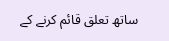ساتھ تعلق قائم کرنے کے